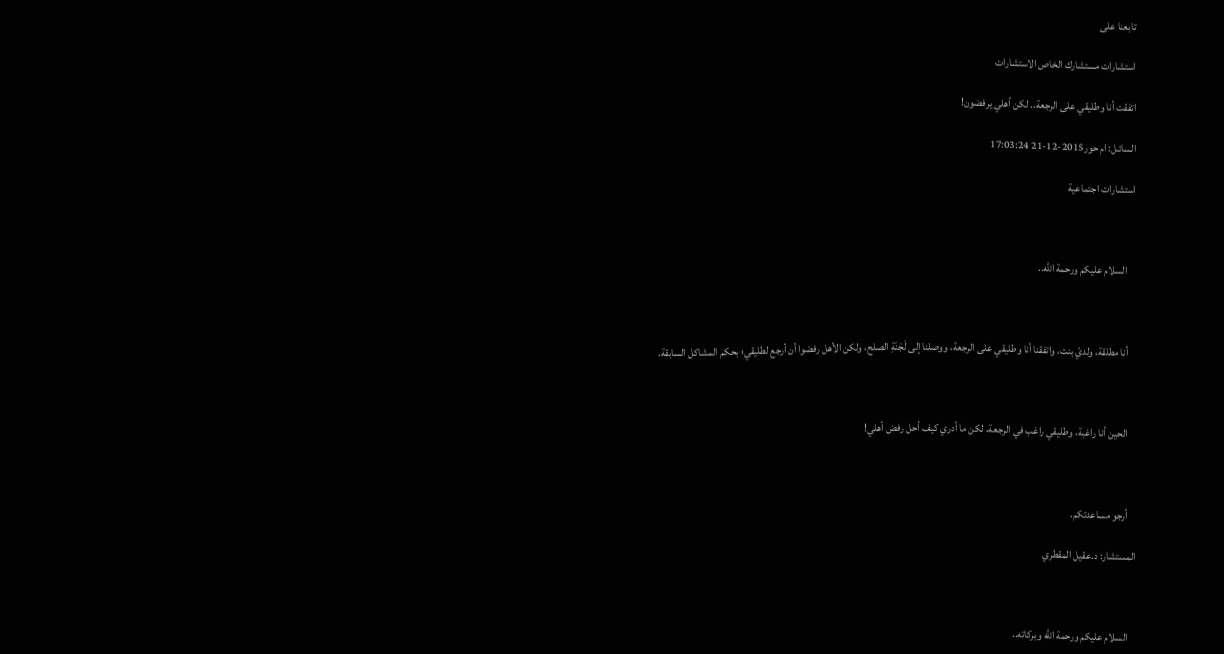تابعنا على

استشارات مستشارك الخاص الاستشارات

اتفقت أنا وطليقي على الرجعة.. لكن أهلي يرفضون!

السائـل: ام حور2015-12-21 17:03:24

استشارات اجتماعية



    السلام عليكم ورحمة الله..



    أنا مطلقة، ولديّ بنت، واتفقنا أنا وطليقي على الرجعة، ووصلنا إلى لَجْنَةِ الصلح، ولكن الأهل رفضوا أن أرجع لطليقي؛ بحكم المشاكل السابقة.



    الحين أنا راغبة، وطليقي راغب في الرجعة، لكن ما أدري كيف أحل رفض أهلي!



    أرجو مساعدتكم.

المستشار: د.عقيل المقطري



    السلام عليكم ورحمة الله وبركاته..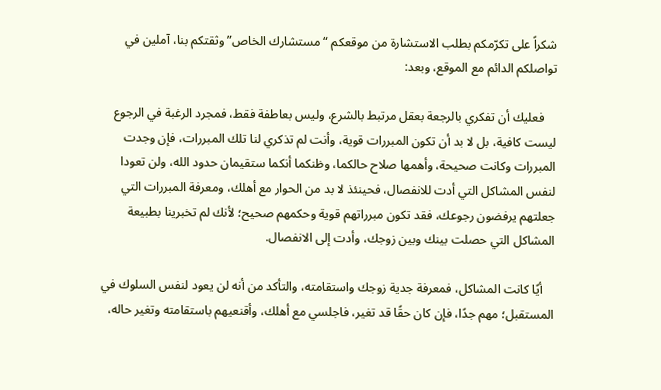شكراً على تكرّمكم بطلب الاستشارة من موقعكم “مستشارك الخاص” وثقتكم بنا، آملين في تواصلكم الدائم مع الموقع، وبعد:

    فعليك أن تفكري بالرجعة بعقل مرتبط بالشرع، وليس بعاطفة فقط، فمجرد الرغبة في الرجوع ليست كافية، بل لا بد أن تكون المبررات قوية، وأنت لم تذكري لنا تلك المبررات، فإن وجدت المبررات وكانت صحيحة، وأهمها صلاح حالكما، وظنكما أنكما ستقيمان حدود الله، ولن تعودا لنفس المشاكل التي أدت للانفصال، فحينئذ لا بد من الحوار مع أهلك، ومعرفة المبررات التي جعلتهم يرفضون رجوعك، فقد تكون مبرراتهم قوية وحكمهم صحيح؛ لأنك لم تخبرينا بطبيعة المشاكل التي حصلت بينك وبين زوجك، وأدت إلى الانفصال.

    أيًا كانت المشاكل، فمعرفة جدية زوجك واستقامته، والتأكد من أنه لن يعود لنفس السلوك في المستقبل؛ مهم جدًا، فإن كان حقًا قد تغير، فاجلسي مع أهلك، وأقنعيهم باستقامته وتغير حاله،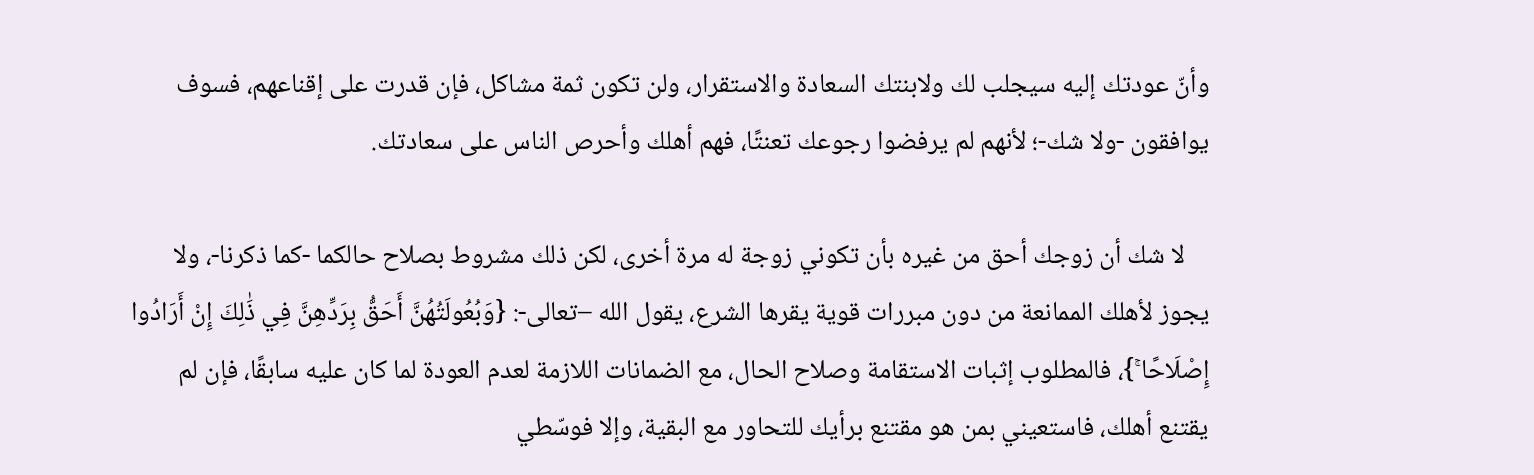وأنّ عودتك إليه سيجلب لك ولابنتك السعادة والاستقرار، ولن تكون ثمة مشاكل، فإن قدرت على إقناعهم، فسوف يوافقون -ولا شك-؛ لأنهم لم يرفضوا رجوعك تعنتًا، فهم أهلك وأحرص الناس على سعادتك.

    لا شك أن زوجك أحق من غيره بأن تكوني زوجة له مرة أخرى، لكن ذلك مشروط بصلاح حالكما -كما ذكرنا-، ولا يجوز لأهلك الممانعة من دون مبررات قوية يقرها الشرع، يقول الله –تعالى-: {وَبُعُولَتُهُنَّ أَحَقُّ بِرَدِّهِنَّ فِي ذَٰلِكَ إِنْ أَرَادُوا إِصْلَاحًا ۚ}، فالمطلوب إثبات الاستقامة وصلاح الحال، مع الضمانات اللازمة لعدم العودة لما كان عليه سابقًا، فإن لم يقتنع أهلك، فاستعيني بمن هو مقتنع برأيك للتحاور مع البقية، وإلا فوسّطي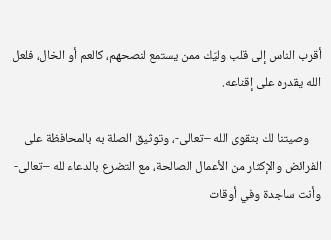أقرب الناس إلى قلب وليّك ممن يستمع لنصحهم، كالعم أو الخال، فلعل الله يقدره على إقناعه.

    وصيتنا لك بتقوى الله –تعالى-، وتوثيق الصلة به بالمحافظة على الفرائض والإكثار من الأعمال الصالحة، مع التضرع بالدعاء لله –تعالى- وأنت ساجدة وفي أوقات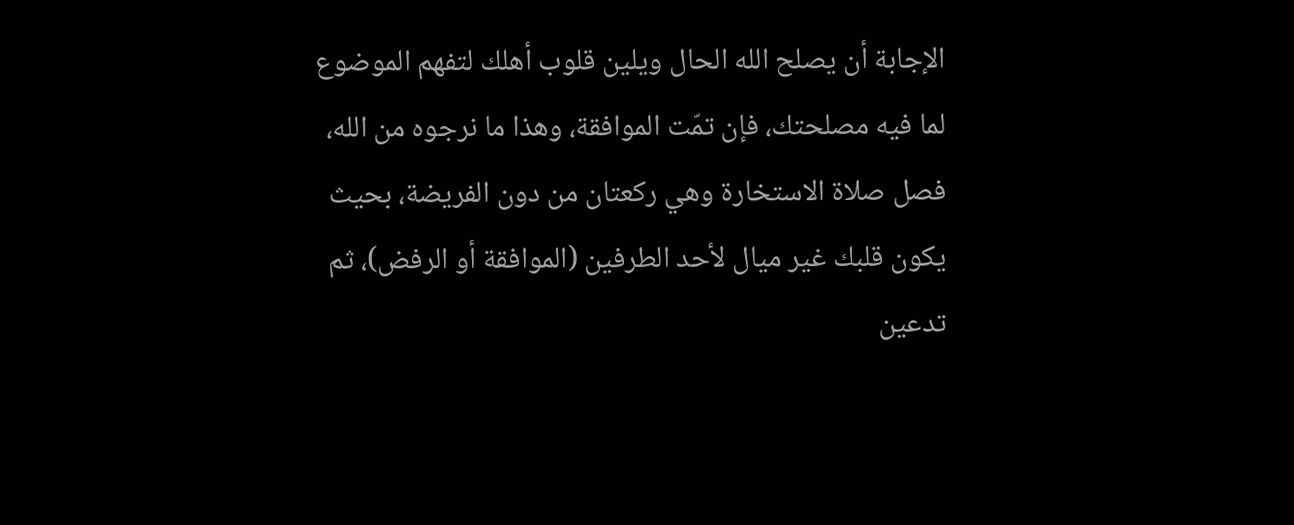الإجابة أن يصلح الله الحال ويلين قلوب أهلك لتفهم الموضوع لما فيه مصلحتك، فإن تمّت الموافقة، وهذا ما نرجوه من الله، فصل صلاة الاستخارة وهي ركعتان من دون الفريضة، بحيث يكون قلبك غير ميال لأحد الطرفين (الموافقة أو الرفض)، ثم تدعين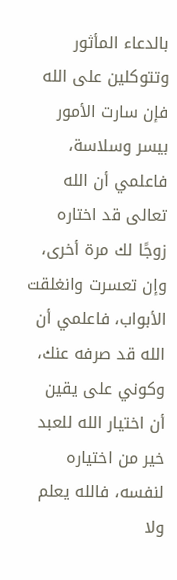بالدعاء المأثور وتتوكلين على الله فإن سارت الأمور بيسر وسلاسة، فاعلمي أن الله تعالى قد اختاره زوجًا لك مرة أخرى، وإن تعسرت وانغلقت الأبواب، فاعلمي أن الله قد صرفه عنك، وكوني على يقين أن اختيار الله للعبد خير من اختياره لنفسه، فالله يعلم ولا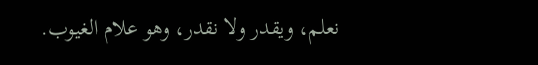نعلم، ويقدر ولا نقدر، وهو علام الغيوب.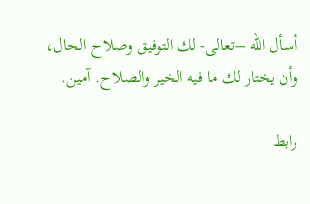أسأل الله –تعالى- لك التوفيق وصلاح الحال، وأن يختار لك ما فيه الخير والصلاح. آمين.

رابط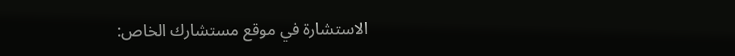الاستشارة في موقع مستشارك الخاص: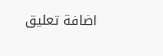اضافة تعليق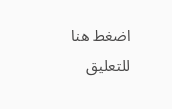اضغط هنا للتعليق